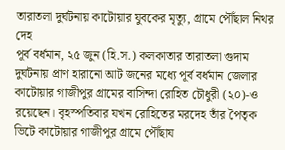তারাতলা দুর্ঘটনায় কাটোয়ার যুবকের মৃত্যু, গ্রামে পৌঁছাল নিথর দেহ
পূর্ব বর্ধমান, ২৫ জুন (হি.স.) কলকাতার তারাতলা গুদাম দুর্ঘটনায় প্রাণ হারানো আট জনের মধ্যে পূর্ব বর্ধমান জেলার কাটোয়ার গাজীপুর গ্রামের বাসিন্দা রোহিত চৌধুরী (২০)-ও রয়েছেন। বৃহস্পতিবার যখন রোহিতের মরদেহ তাঁর পৈতৃক ভিটে কাটোয়ার গাজীপুর গ্রামে পৌঁছায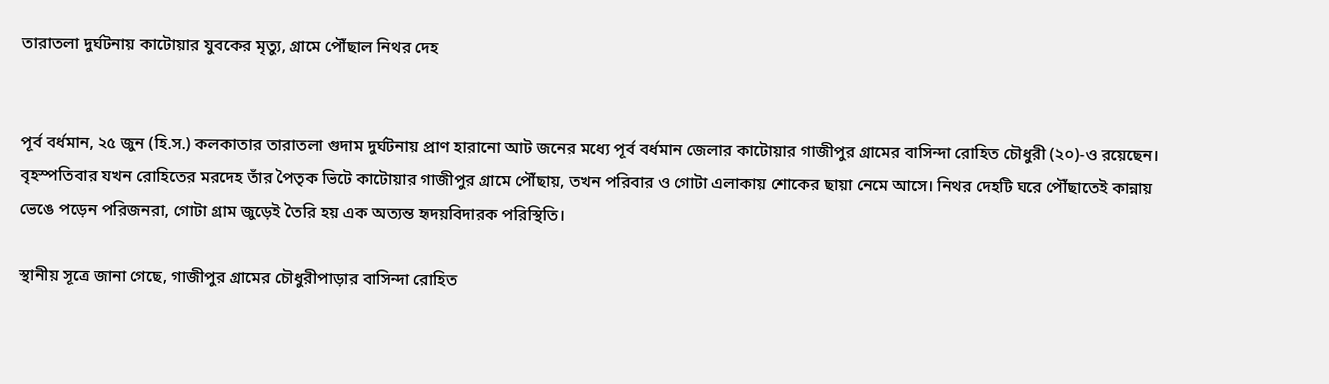তারাতলা দুর্ঘটনায় কাটোয়ার যুবকের মৃত্যু, গ্রামে পৌঁছাল নিথর দেহ


পূর্ব বর্ধমান, ২৫ জুন (হি.স.) কলকাতার তারাতলা গুদাম দুর্ঘটনায় প্রাণ হারানো আট জনের মধ্যে পূর্ব বর্ধমান জেলার কাটোয়ার গাজীপুর গ্রামের বাসিন্দা রোহিত চৌধুরী (২০)-ও রয়েছেন। বৃহস্পতিবার যখন রোহিতের মরদেহ তাঁর পৈতৃক ভিটে কাটোয়ার গাজীপুর গ্রামে পৌঁছায়, তখন পরিবার ও গোটা এলাকায় শোকের ছায়া নেমে আসে। নিথর দেহটি ঘরে পৌঁছাতেই কান্নায় ভেঙে পড়েন পরিজনরা, গোটা গ্রাম জুড়েই তৈরি হয় এক অত্যন্ত হৃদয়বিদারক পরিস্থিতি।

স্থানীয় সূত্রে জানা গেছে, গাজীপুর গ্রামের চৌধুরীপাড়ার বাসিন্দা রোহিত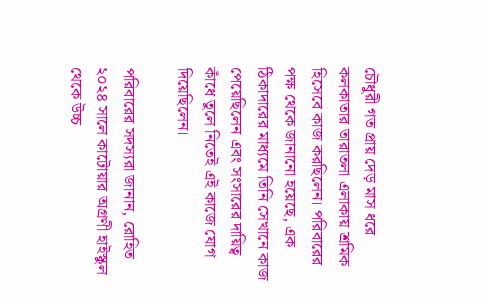চৌধুরী গত প্রায় দেড় মাস ধরে কলকাতার তারাতলা এলাকায় শ্রমিক হিসেবে কাজ করছিলেন। পরিবারের পক্ষ থেকে জানানো হয়েছে, এক ঠিকাদারের মাধ্যমে তিনি সেখানে কাজ পেয়েছিলেন এবং সংসারের দায়িত্ব কাঁধে তুলে নিতেই এই কাজে যোগ দিয়েছিলেন।

পরিবারের সদস্যরা জানান, রোহিত ২০২৪ সালে কাটোয়ার অগ্রণী হাইস্কুল থেকে উচ্চ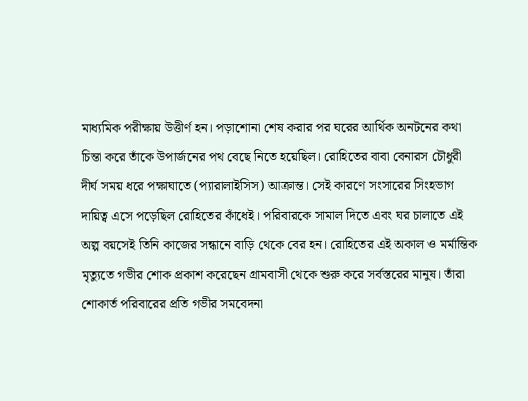মাধ্যমিক পরীক্ষায় উত্তীর্ণ হন। পড়াশোনা শেষ করার পর ঘরের আর্থিক অনটনের কথা চিন্তা করে তাঁকে উপার্জনের পথ বেছে নিতে হয়েছিল। রোহিতের বাবা বেনারস চৌধুরী দীর্ঘ সময় ধরে পক্ষাঘাতে (প্যারালাইসিস) আক্রান্ত। সেই কারণে সংসারের সিংহভাগ দায়িত্ব এসে পড়েছিল রোহিতের কাঁধেই। পরিবারকে সামাল দিতে এবং ঘর চালাতে এই অল্প বয়সেই তিনি কাজের সন্ধানে বাড়ি থেকে বের হন। রোহিতের এই অকাল ও মর্মান্তিক মৃত্যুতে গভীর শোক প্রকাশ করেছেন গ্রামবাসী থেকে শুরু করে সর্বস্তরের মানুষ। তাঁরা শোকার্ত পরিবারের প্রতি গভীর সমবেদনা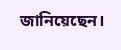জানিয়েছেন।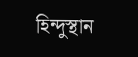হিন্দুস্থান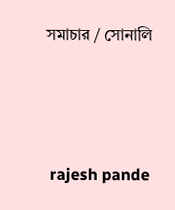সমাচার / সোনালি






 rajesh pande